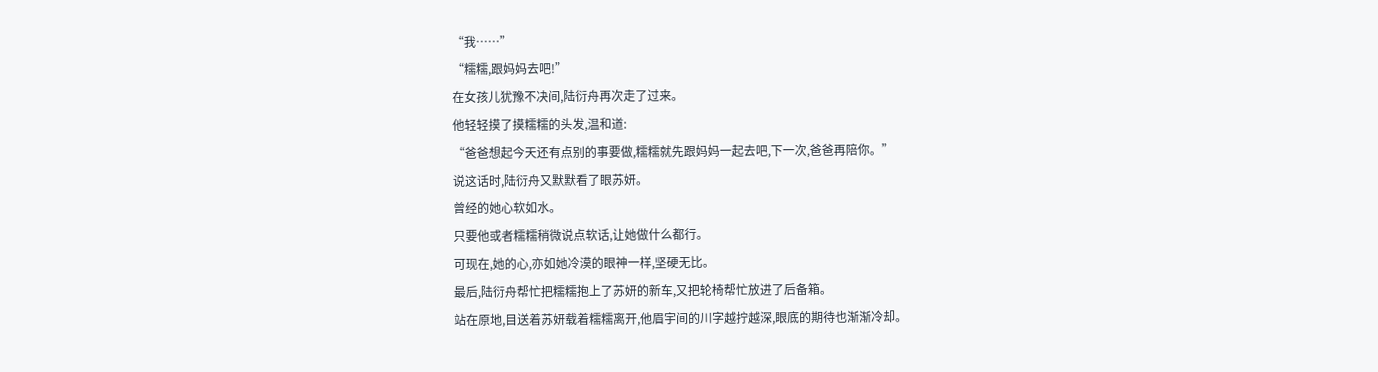“我……”
“糯糯,跟妈妈去吧!”
在女孩儿犹豫不决间,陆衍舟再次走了过来。
他轻轻摸了摸糯糯的头发,温和道:
“爸爸想起今天还有点别的事要做,糯糯就先跟妈妈一起去吧,下一次,爸爸再陪你。”
说这话时,陆衍舟又默默看了眼苏妍。
曾经的她心软如水。
只要他或者糯糯稍微说点软话,让她做什么都行。
可现在,她的心,亦如她冷漠的眼神一样,坚硬无比。
最后,陆衍舟帮忙把糯糯抱上了苏妍的新车,又把轮椅帮忙放进了后备箱。
站在原地,目送着苏妍载着糯糯离开,他眉宇间的川字越拧越深,眼底的期待也渐渐冷却。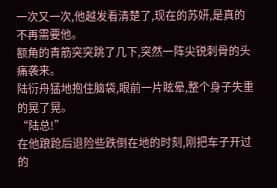一次又一次,他越发看清楚了,现在的苏妍,是真的不再需要他。
额角的青筋突突跳了几下,突然一阵尖锐刺骨的头痛袭来。
陆衍舟猛地抱住脑袋,眼前一片眩晕,整个身子失重的晃了晃。
“陆总!”
在他踉跄后退险些跌倒在地的时刻,刚把车子开过的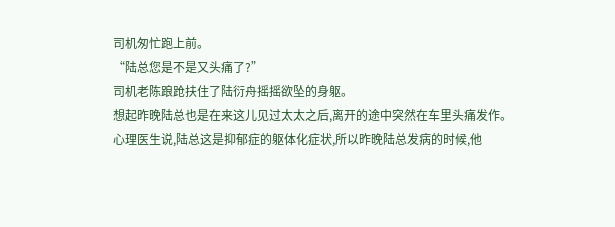司机匆忙跑上前。
“陆总您是不是又头痛了?”
司机老陈踉跄扶住了陆衍舟摇摇欲坠的身躯。
想起昨晚陆总也是在来这儿见过太太之后,离开的途中突然在车里头痛发作。
心理医生说,陆总这是抑郁症的躯体化症状,所以昨晚陆总发病的时候,他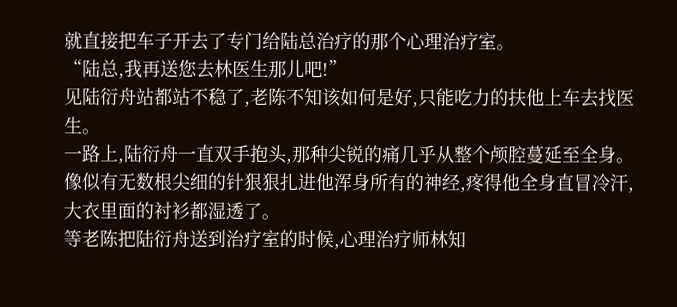就直接把车子开去了专门给陆总治疗的那个心理治疗室。
“陆总,我再送您去林医生那儿吧!”
见陆衍舟站都站不稳了,老陈不知该如何是好,只能吃力的扶他上车去找医生。
一路上,陆衍舟一直双手抱头,那种尖锐的痛几乎从整个颅腔蔓延至全身。
像似有无数根尖细的针狠狠扎进他浑身所有的神经,疼得他全身直冒冷汗,大衣里面的衬衫都湿透了。
等老陈把陆衍舟送到治疗室的时候,心理治疗师林知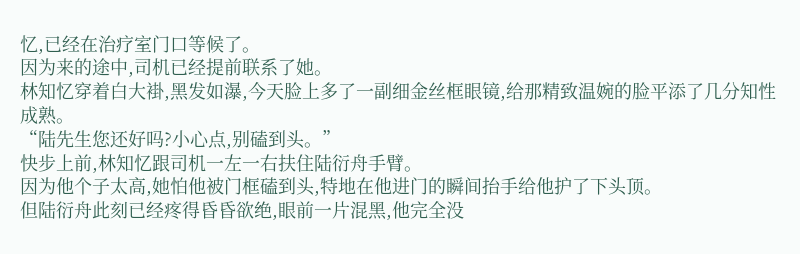忆,已经在治疗室门口等候了。
因为来的途中,司机已经提前联系了她。
林知忆穿着白大褂,黑发如瀑,今天脸上多了一副细金丝框眼镜,给那精致温婉的脸平添了几分知性成熟。
“陆先生您还好吗?小心点,别磕到头。”
快步上前,林知忆跟司机一左一右扶住陆衍舟手臂。
因为他个子太高,她怕他被门框磕到头,特地在他进门的瞬间抬手给他护了下头顶。
但陆衍舟此刻已经疼得昏昏欲绝,眼前一片混黑,他完全没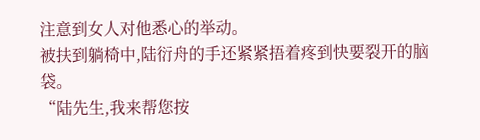注意到女人对他悉心的举动。
被扶到躺椅中,陆衍舟的手还紧紧捂着疼到快要裂开的脑袋。
“陆先生,我来帮您按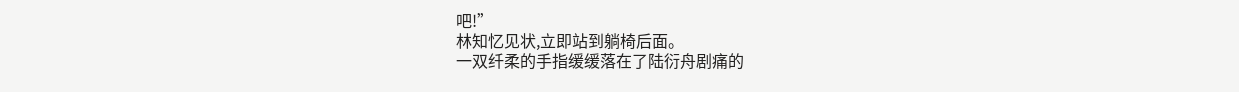吧!”
林知忆见状,立即站到躺椅后面。
一双纤柔的手指缓缓落在了陆衍舟剧痛的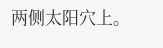两侧太阳穴上。